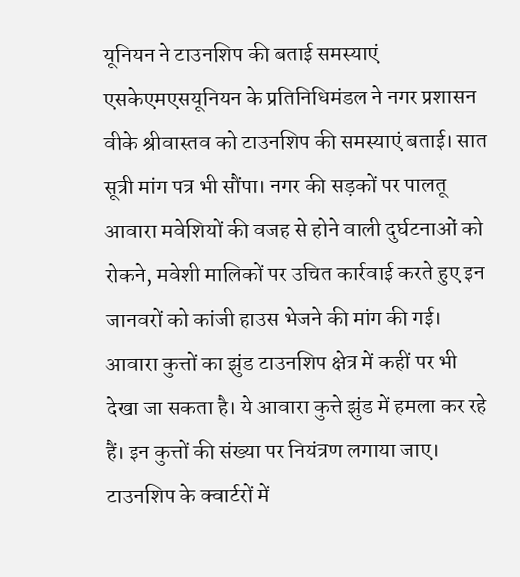यूनियन ने टाउनशिप की बताई समस्याएं
एसकेएमएसयूनियन के प्रतिनिधिमंडल ने नगर प्रशासन वीके श्रीवास्तव को टाउनशिप की समस्याएं बताई। सात सूत्री मांग पत्र भी सौंपा। नगर की सड़कों पर पालतू आवारा मवेशियों की वजह से होने वाली दुर्घटनाओं को रोकने, मवेशी मालिकों पर उचित कार्रवाई करते हुए इन जानवरों को कांजी हाउस भेजने की मांग की गई। आवारा कुत्तों का झुंड टाउनशिप क्षेत्र में कहीं पर भी देखा जा सकता है। ये आवारा कुत्ते झुंड में हमला कर रहे हैं। इन कुत्तों की संख्या पर नियंत्रण लगाया जाए।
टाउनशिप के क्वार्टरों में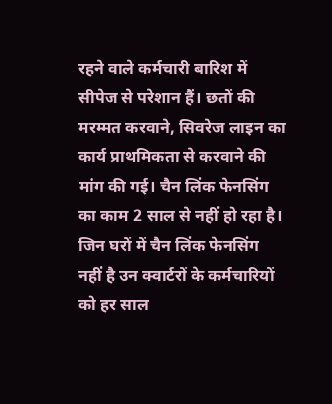रहने वाले कर्मचारी बारिश में सीपेज से परेशान हैं। छतों की मरम्मत करवाने, सिवरेज लाइन का कार्य प्राथमिकता से करवाने की मांग की गई। चैन लिंक फेनसिंग का काम 2 साल से नहीं हो रहा है। जिन घरों में चैन लिंक फेनसिंग नहीं है उन क्वार्टरों के कर्मचारियों को हर साल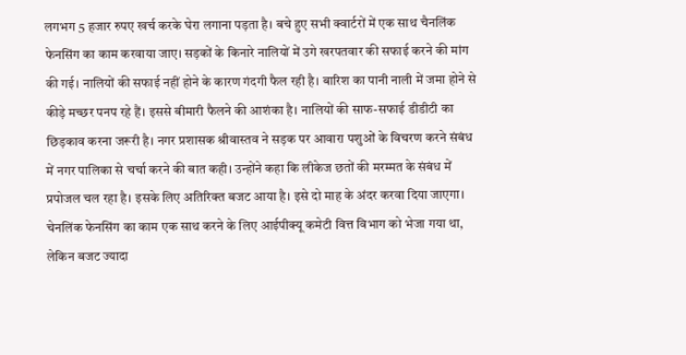लगभग 5 हजार रुपए खर्च करके घेरा लगाना पड़ता है। बचे हुए सभी क्वार्टरों में एक साथ चैनलिंक फेनसिंग का काम करवाया जाए। सड़कों के किनारे नालियों में उगे खरपतवार की सफाई करने की मांग की गई। नालियों की सफाई नहीं होने के कारण गंदगी फैल रही है। बारिश का पानी नाली में जमा होने से कीड़े मच्छर पनप रहे हैं। इससे बीमारी फैलने की आशंका है। नालियों की साफ-सफाई डीडीटी का छिड़काव करना जरूरी है। नगर प्रशासक श्रीवास्तव ने सड़क पर आवारा पशुओं के विचरण करने संबंध में नगर पालिका से चर्चा करने की बात कही। उन्होंने कहा कि लीकेज छतों की मरम्मत के संबंध में प्रपोजल चल रहा है। इसके लिए अतिरिक्त बजट आया है। इसे दो माह के अंदर करवा दिया जाएगा। चेनलिंक फेनसिंग का काम एक साथ करने के लिए आईपीक्यू कमेटी वित्त विभाग को भेजा गया था, लेकिन बजट ज्यादा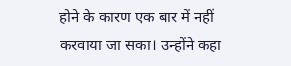होने के कारण एक बार में नहीं करवाया जा सका। उन्होंने कहा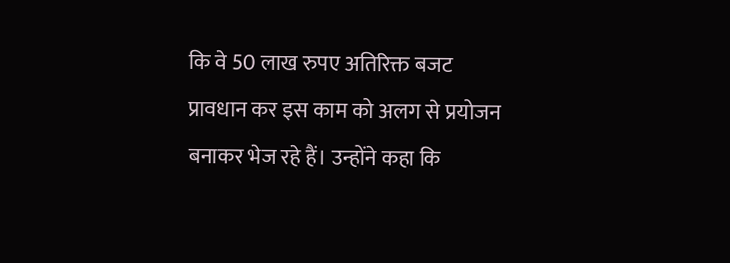कि वे 50 लाख रुपए अतिरिक्त बजट प्रावधान कर इस काम को अलग से प्रयोजन बनाकर भेज रहे हैं। उन्होंने कहा कि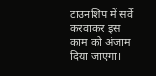टाउनशिप में सर्वे करवाकर इस काम को अंजाम दिया जाएगा।